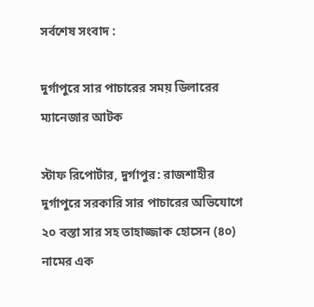সর্বশেষ সংবাদ :

দুর্গাপুরে সার পাচারের সময় ডিলারের ম্যানেজার আটক

স্টাফ রিপোর্টার, দুর্গাপুর: রাজশাহীর দুর্গাপুরে সরকারি সার পাচারের অভিযোগে ২০ বস্তা সার সহ তাহাজ্জাক হোসেন (৪০) নামের এক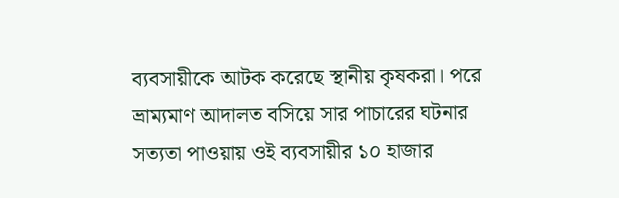ব্যবসায়ীকে আটক করেছে স্থানীয় কৃষকরা। পরে ভ্রাম্যমাণ আদালত বসিয়ে সার পাচারের ঘটনার সত্যতা পাওয়ায় ওই ব্যবসায়ীর ১০ হাজার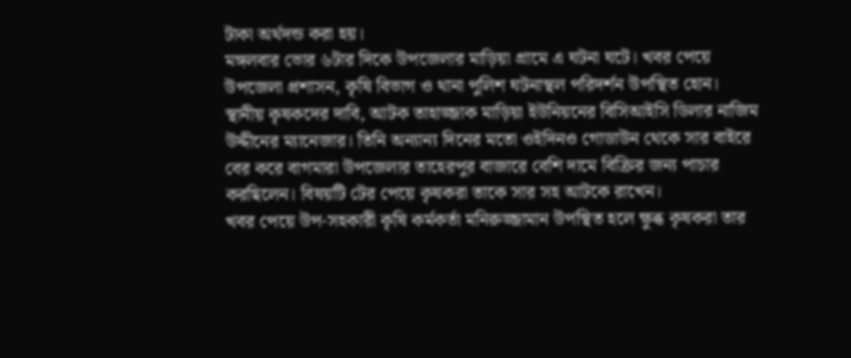টাকা অর্থদন্ড করা হয়।
মঙ্গলবার ভোর ৬টার দিকে উপজেলার মাড়িয়া গ্রামে এ ঘটনা ঘটে। খবর পেয়ে উপজেলা প্রশাসন, কৃষি বিভাগ ও থানা পুলিশ ঘটনাস্থল পরিদর্শন উপস্থিত হোন।
স্থানীয় কৃষকদের দাবি, আটক তাহাজ্জাক মাড়িয়া ইউনিয়নের বিসিআইসি ডিলার নাজিম উদ্দীনের ম্যানেজার। তিনি অন্যান্য দিনের মতো ওইদিনও গোডাউন থেকে সার বাইরে বের করে বাগমারা উপজেলার তাহেরপুর বাজারে বেশি দামে বিক্রির জন্য পাচার করছিলেন। বিষয়টি টের পেয়ে কৃষকরা তাকে সার সহ আটকে রাখেন।
খবর পেয়ে উপ-সহকারী কৃষি কর্মকর্তা মনিরুজ্জামান উপস্থিত হলে ক্ষুব্ধ কৃষকরা তার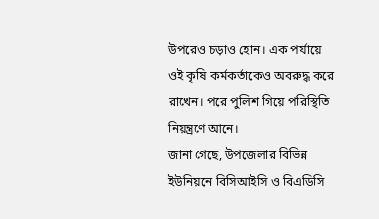উপরেও চড়াও হোন। এক পর্যায়ে ওই কৃষি কর্মকর্তাকেও অবরুদ্ধ করে রাখেন। পরে পুলিশ গিয়ে পরিস্থিতি নিয়ন্ত্রণে আনে।
জানা গেছে, উপজেলার বিভিন্ন ইউনিয়নে বিসিআইসি ও বিএডিসি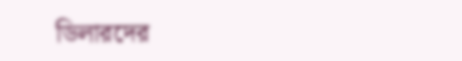ডিলারদের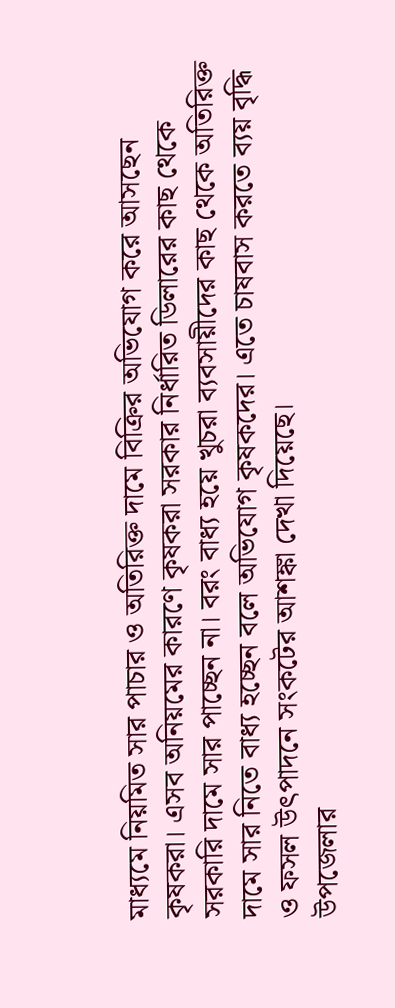মাধ্যমে নিয়মিত সার পাচার ও অতিরিক্ত দামে বিক্রির অভিযোগ করে আসছেন কৃষকরা। এসব অনিয়মের কারণে কৃষকরা সরকার নির্ধারিত ডিলারের কাছ থেকে সরকারি দামে সার পাচ্ছেন না। বরং বাধ্য হয়ে খুচরা ব্যবসায়ীদের কাছ থেকে অতিরিক্ত দামে সার নিতে বাধ্য হচ্ছেন বলে অভিযোগ কৃষকদের। এতে চাষবাস করতে ব্যয় বৃদ্ধি ও ফসল উৎপাদনে সংকটের আশঙ্কা দেখা দিয়েছে।
উপজেলার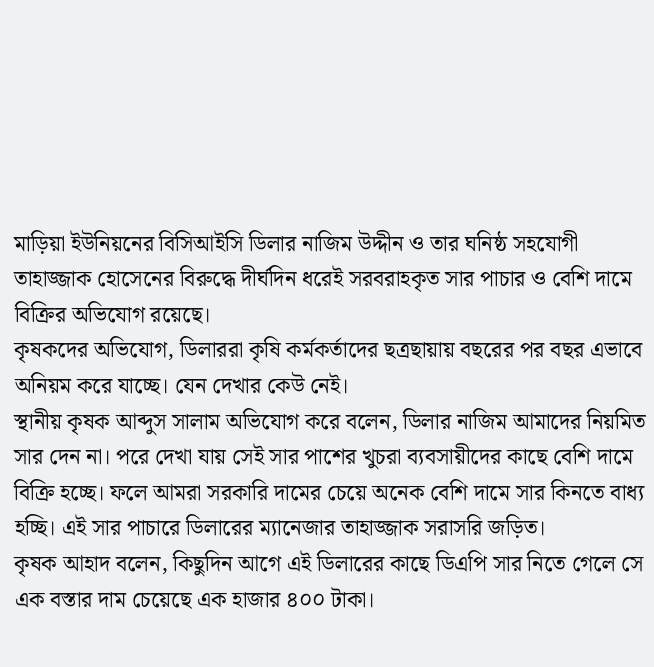মাড়িয়া ইউনিয়নের বিসিআইসি ডিলার নাজিম উদ্দীন ও তার ঘনিষ্ঠ সহযোগী তাহাজ্জাক হোসেনের বিরুদ্ধে দীর্ঘদিন ধরেই সরবরাহকৃত সার পাচার ও বেশি দামে বিক্রির অভিযোগ রয়েছে।
কৃষকদের অভিযোগ, ডিলাররা কৃষি কর্মকর্তাদের ছত্রছায়ায় বছরের পর বছর এভাবে অনিয়ম করে যাচ্ছে। যেন দেখার কেউ নেই।
স্থানীয় কৃষক আব্দুস সালাম অভিযোগ করে বলেন, ডিলার নাজিম আমাদের নিয়মিত সার দেন না। পরে দেখা যায় সেই সার পাশের খুচরা ব্যবসায়ীদের কাছে বেশি দামে বিক্রি হচ্ছে। ফলে আমরা সরকারি দামের চেয়ে অনেক বেশি দামে সার কিনতে বাধ্য হচ্ছি। এই সার পাচারে ডিলারের ম্যানেজার তাহাজ্জাক সরাসরি জড়িত।
কৃষক আহাদ বলেন, কিছুদিন আগে এই ডিলারের কাছে ডিএপি সার নিতে গেলে সে এক বস্তার দাম চেয়েছে এক হাজার ৪০০ টাকা।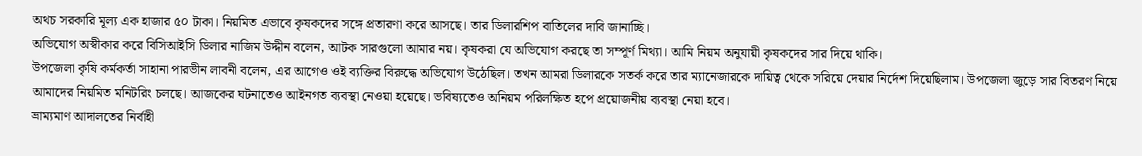অথচ সরকারি মূল্য এক হাজার ৫০ টাকা। নিয়মিত এভাবে কৃষকদের সঙ্গে প্রতারণা করে আসছে। তার ডিলারশিপ বাতিলের দাবি জানাচ্ছি।
অভিযোগ অস্বীকার করে বিসিআইসি ডিলার নাজিম উদ্দীন বলেন, আটক সারগুলো আমার নয়। কৃষকরা যে অভিযোগ করছে তা সম্পূর্ণ মিথ্যা। আমি নিয়ম অনুযায়ী কৃষকদের সার দিয়ে থাকি।
উপজেলা কৃষি কর্মকর্তা সাহানা পারভীন লাবনী বলেন, এর আগেও ওই ব্যক্তির বিরুদ্ধে অভিযোগ উঠেছিল। তখন আমরা ডিলারকে সতর্ক করে তার ম্যানেজারকে দায়িত্ব থেকে সরিয়ে দেয়ার নির্দেশ দিয়েছিলাম। উপজেলা জুড়ে সার বিতরণ নিয়ে আমাদের নিয়মিত মনিটরিং চলছে। আজকের ঘটনাতেও আইনগত ব্যবস্থা নেওয়া হয়েছে। ভবিষ্যতেও অনিয়ম পরিলক্ষিত হপে প্রয়োজনীয় ব্যবস্থা নেয়া হবে।
ভ্রাম্যমাণ আদালতের নির্বাহী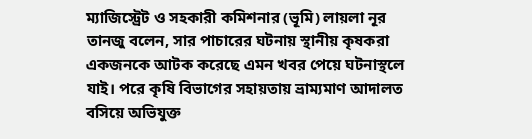ম্যাজিস্ট্রেট ও সহকারী কমিশনার (ভূমি) লায়লা নূর তানজু বলেন, সার পাচারের ঘটনায় স্থানীয় কৃষকরা একজনকে আটক করেছে এমন খবর পেয়ে ঘটনাস্থলে যাই। পরে কৃষি বিভাগের সহায়তায় ভ্রাম্যমাণ আদালত বসিয়ে অভিযুক্ত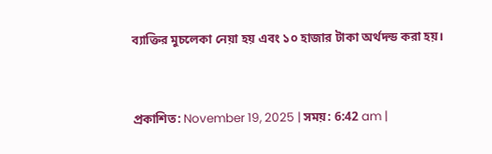ব্যাক্তির মুচলেকা নেয়া হয় এবং ১০ হাজার টাকা অর্থদন্ড করা হয়।


প্রকাশিত: November 19, 2025 | সময়: 6:42 am |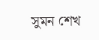সুমন শেখ